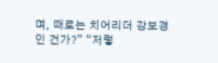며, 때로는 치어리더 강보경인 건가?” “저렇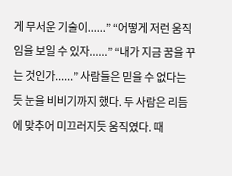게 무서운 기술이......” “어떻게 저런 움직임을 보일 수 있자......” “내가 지금 꿈을 꾸는 것인가......” 사람들은 믿을 수 없다는 듯 눈을 비비기까지 했다. 두 사람은 리듬에 맞추어 미끄러지듯 움직였다. 때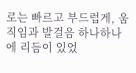로는 빠르고 부드럽게, 움직임과 발걸음 하나하나에 리듬이 있었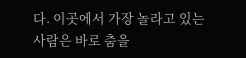다. 이곳에서 가장 놀라고 있는 사람은 바로 춤을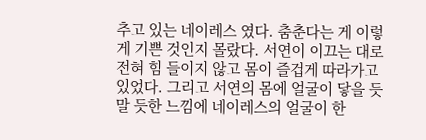추고 있는 네이레스 였다. 춤춘다는 게 이렇게 기쁜 것인지 몰랐다. 서연이 이끄는 대로 전혀 힘 들이지 않고 몸이 즐겁게 따라가고 있었다. 그리고 서연의 몸에 얼굴이 닿을 듯 말 듯한 느낌에 네이레스의 얼굴이 한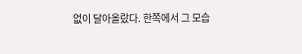없이 달아올랐다. 한쪽에서 그 모습